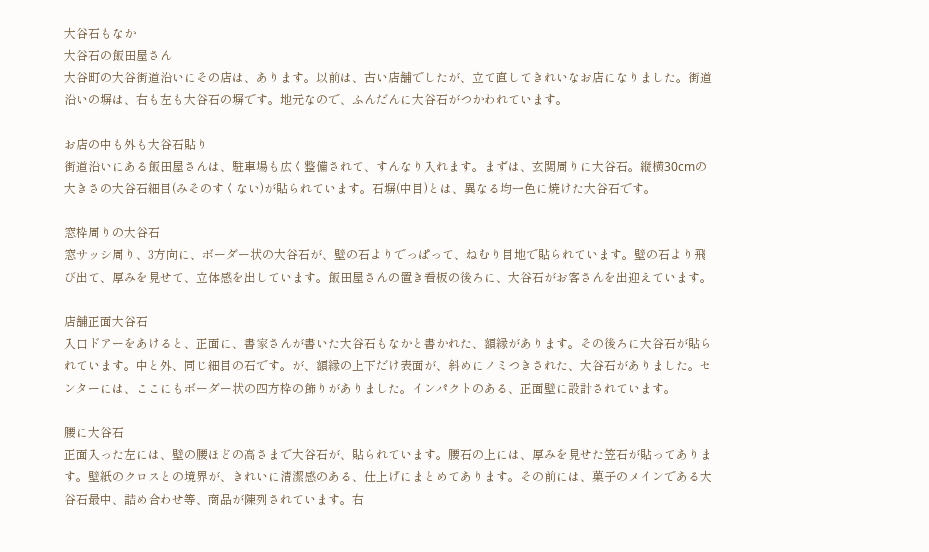大谷石もなか
大谷石の飯田屋さん
大谷町の大谷街道沿いにその店は、あります。以前は、古い店舗でしたが、立て直してきれいなお店になりました。街道沿いの塀は、右も左も大谷石の塀です。地元なので、ふんだんに大谷石がつかわれています。

お店の中も外も大谷石貼り
街道沿いにある飯田屋さんは、駐車場も広く整備されて、すんなり入れます。まずは、玄関周りに大谷石。縦横30cmの大きさの大谷石細目(みそのすくない)が貼られています。石塀(中目)とは、異なる均一色に焼けた大谷石です。

窓枠周りの大谷石
窓サッシ周り、3方向に、ボーダー状の大谷石が、壁の石よりでっぱって、ねむり目地で貼られています。壁の石より飛び出て、厚みを見せて、立体感を出しています。飯田屋さんの置き看板の後ろに、大谷石がお客さんを出迎えています。

店舗正面大谷石
入口ドアーをあけると、正面に、書家さんが書いた大谷石もなかと書かれた、額縁があります。その後ろに大谷石が貼られています。中と外、同じ細目の石です。が、額縁の上下だけ表面が、斜めにノミつきされた、大谷石がありました。センターには、ここにもボーダー状の四方枠の飾りがありました。インパクトのある、正面壁に設計されています。

腰に大谷石
正面入った左には、壁の腰ほどの高さまで大谷石が、貼られています。腰石の上には、厚みを見せた笠石が貼ってあります。壁紙のクロスとの境界が、きれいに清潔感のある、仕上げにまとめてあります。その前には、菓子のメインである大谷石最中、詰め合わせ等、商品が陳列されています。右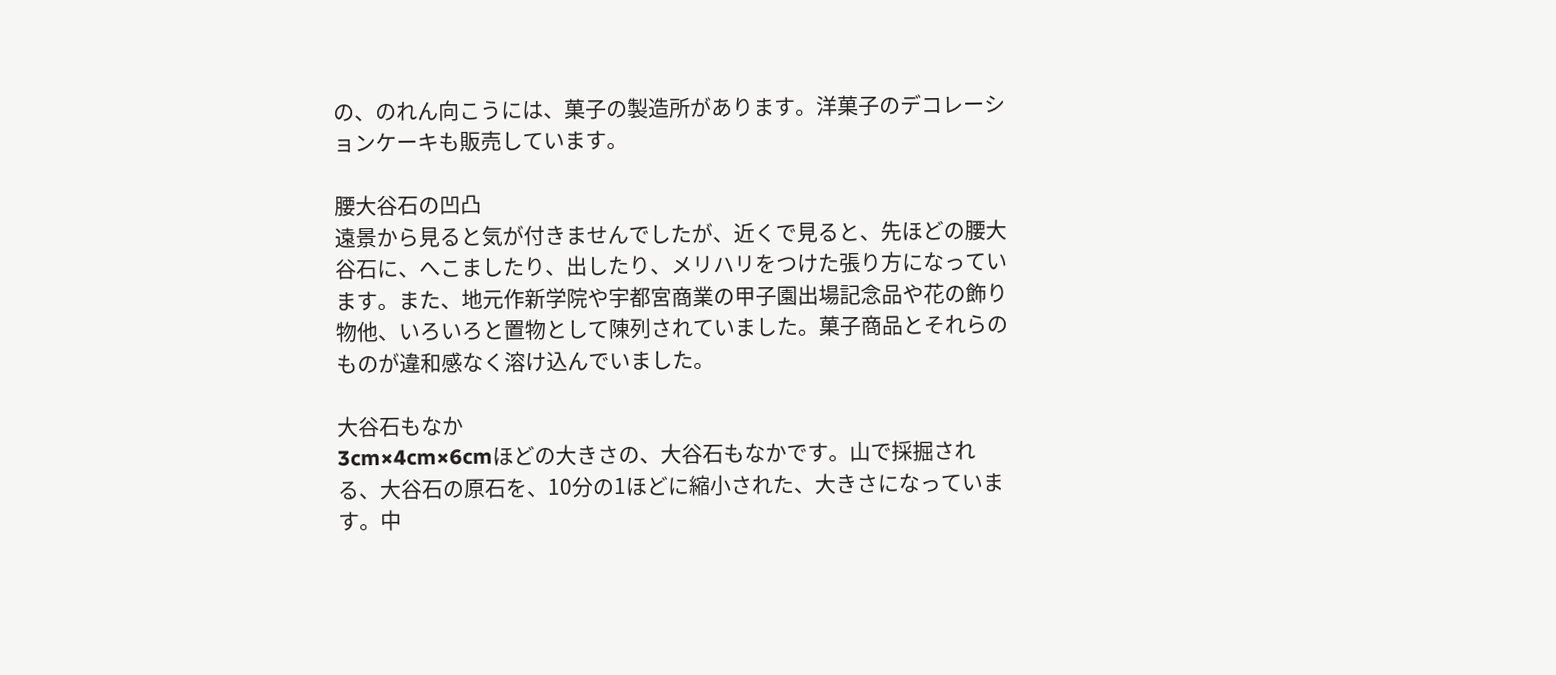の、のれん向こうには、菓子の製造所があります。洋菓子のデコレーションケーキも販売しています。

腰大谷石の凹凸
遠景から見ると気が付きませんでしたが、近くで見ると、先ほどの腰大谷石に、へこましたり、出したり、メリハリをつけた張り方になっています。また、地元作新学院や宇都宮商業の甲子園出場記念品や花の飾り物他、いろいろと置物として陳列されていました。菓子商品とそれらのものが違和感なく溶け込んでいました。

大谷石もなか
3cm×4cm×6cmほどの大きさの、大谷石もなかです。山で採掘される、大谷石の原石を、10分の1ほどに縮小された、大きさになっています。中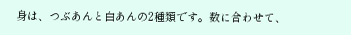身は、つぶあんと白あんの2種類です。数に合わせて、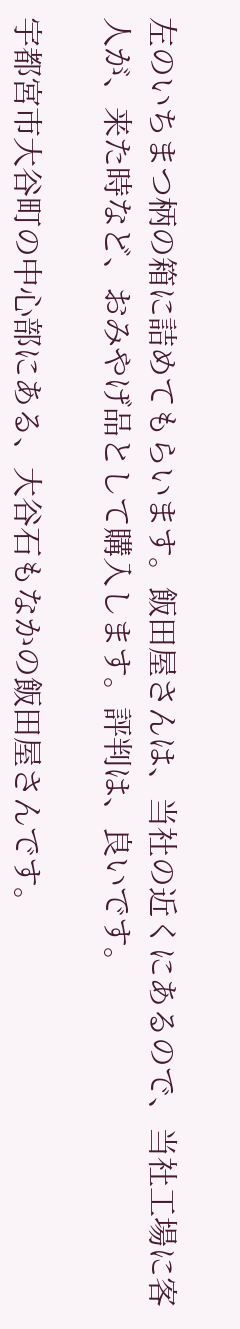左のいちまつ柄の箱に詰めてもらいます。飯田屋さんは、当社の近くにあるので、当社工場に客人が、来た時など、おみやげ品として購入します。評判は、良いです。

宇都宮市大谷町の中心部にある、大谷石もなかの飯田屋さんです。